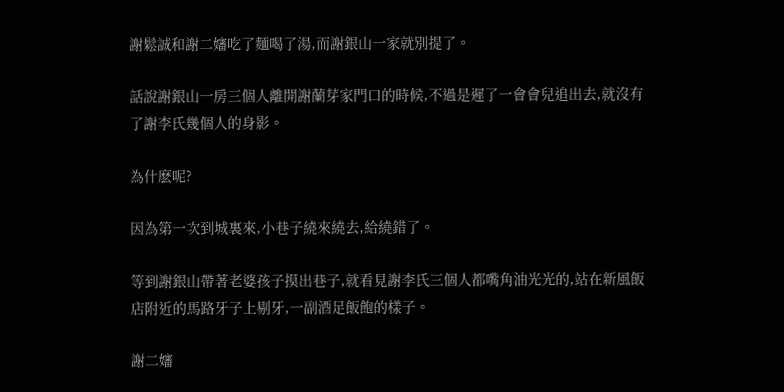謝鬆誠和謝二嬸吃了麵喝了湯,而謝銀山一家就別提了。

話說謝銀山一房三個人離開謝蘭芽家門口的時候,不過是遲了一會會兒追出去,就沒有了謝李氏幾個人的身影。

為什麽呢?

因為第一次到城裏來,小巷子繞來繞去,給繞錯了。

等到謝銀山帶著老婆孩子摸出巷子,就看見謝李氏三個人都嘴角油光光的,站在新風飯店附近的馬路牙子上剔牙,一副酒足飯飽的樣子。

謝二嬸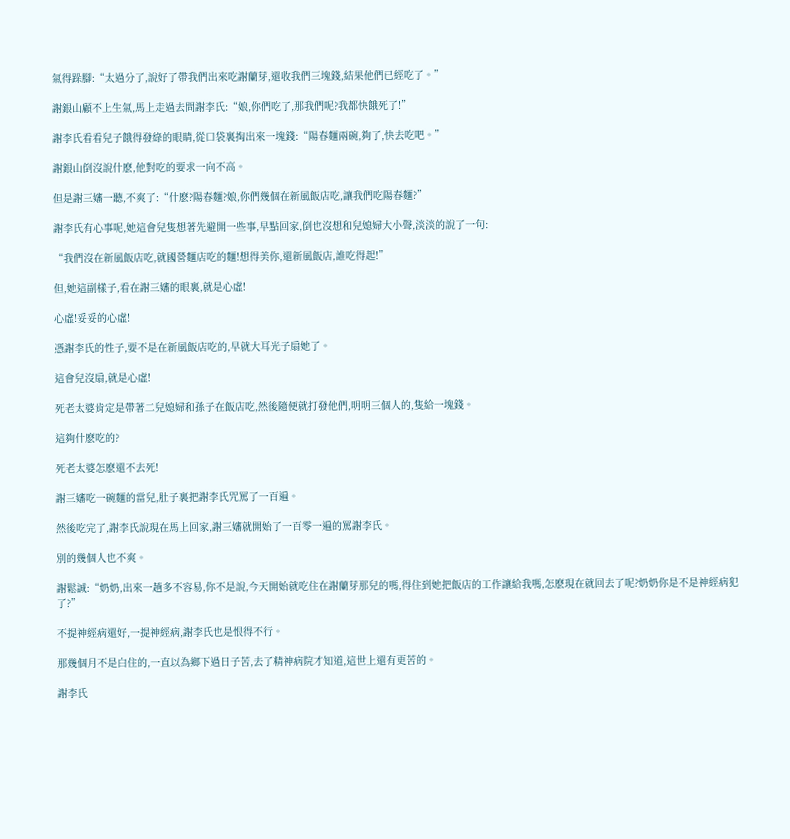氣得跺腳:“太過分了,說好了帶我們出來吃謝蘭芽,還收我們三塊錢,結果他們已經吃了。”

謝銀山顧不上生氣,馬上走過去問謝李氏:“娘,你們吃了,那我們呢?我都快餓死了!”

謝李氏看看兒子餓得發綠的眼睛,從口袋裏掏出來一塊錢:“陽春麵兩碗,夠了,快去吃吧。”

謝銀山倒沒說什麽,他對吃的要求一向不高。

但是謝三嬸一聽,不爽了:“什麽?陽春麵?娘,你們幾個在新風飯店吃,讓我們吃陽春麵?”

謝李氏有心事呢,她這會兒隻想著先避開一些事,早點回家,倒也沒想和兒媳婦大小聲,淡淡的說了一句:

“我們沒在新風飯店吃,就國營麵店吃的麵!想得美你,還新風飯店,誰吃得起!”

但,她這副樣子,看在謝三嬸的眼裏,就是心虛!

心虛!妥妥的心虛!

憑謝李氏的性子,要不是在新風飯店吃的,早就大耳光子扇她了。

這會兒沒扇,就是心虛!

死老太婆肯定是帶著二兒媳婦和孫子在飯店吃,然後隨便就打發他們,明明三個人的,隻給一塊錢。

這夠什麽吃的?

死老太婆怎麽還不去死!

謝三嬸吃一碗麵的當兒,肚子裏把謝李氏咒罵了一百遍。

然後吃完了,謝李氏說現在馬上回家,謝三嬸就開始了一百零一遍的罵謝李氏。

別的幾個人也不爽。

謝鬆誠:“奶奶,出來一趟多不容易,你不是說,今天開始就吃住在謝蘭芽那兒的嗎,得住到她把飯店的工作讓給我嗎,怎麽現在就回去了呢?奶奶你是不是神經病犯了?”

不提神經病還好,一提神經病,謝李氏也是恨得不行。

那幾個月不是白住的,一直以為鄉下過日子苦,去了精神病院才知道,這世上還有更苦的。

謝李氏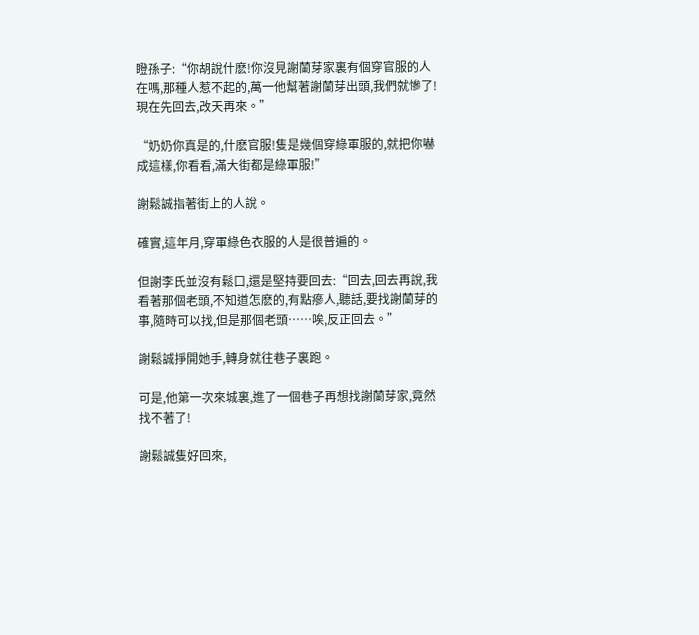瞪孫子:“你胡說什麽!你沒見謝蘭芽家裏有個穿官服的人在嗎,那種人惹不起的,萬一他幫著謝蘭芽出頭,我們就慘了!現在先回去,改天再來。”

“奶奶你真是的,什麽官服!隻是幾個穿綠軍服的,就把你嚇成這樣,你看看,滿大街都是綠軍服!”

謝鬆誠指著街上的人說。

確實,這年月,穿軍綠色衣服的人是很普遍的。

但謝李氏並沒有鬆口,還是堅持要回去:“回去,回去再說,我看著那個老頭,不知道怎麽的,有點瘮人,聽話,要找謝蘭芽的事,隨時可以找,但是那個老頭……唉,反正回去。”

謝鬆誠掙開她手,轉身就往巷子裏跑。

可是,他第一次來城裏,進了一個巷子再想找謝蘭芽家,竟然找不著了!

謝鬆誠隻好回來,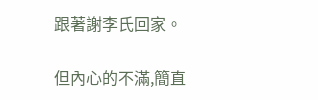跟著謝李氏回家。

但內心的不滿,簡直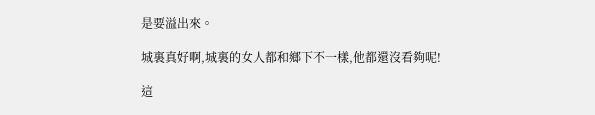是要溢出來。

城裏真好啊,城裏的女人都和鄉下不一樣,他都還沒看夠呢!

這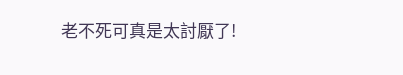老不死可真是太討厭了!